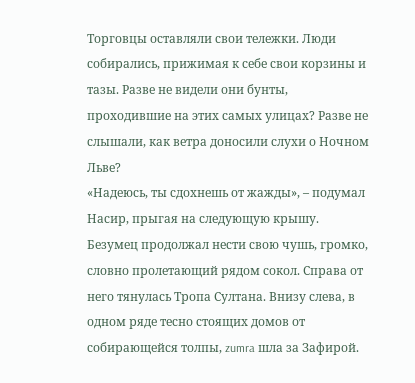Торговцы оставляли свои тележки. Люди собирались, прижимая к себе свои корзины и тазы. Разве не видели они бунты, проходившие на этих самых улицах? Разве не слышали, как ветра доносили слухи о Ночном Льве?
«Надеюсь, ты сдохнешь от жажды», – подумал Насир, прыгая на следующую крышу.
Безумец продолжал нести свою чушь, громко, словно пролетающий рядом сокол. Справа от него тянулась Тропа Султана. Внизу слева, в одном ряде тесно стоящих домов от собирающейся толпы, zumra шла за Зафирой.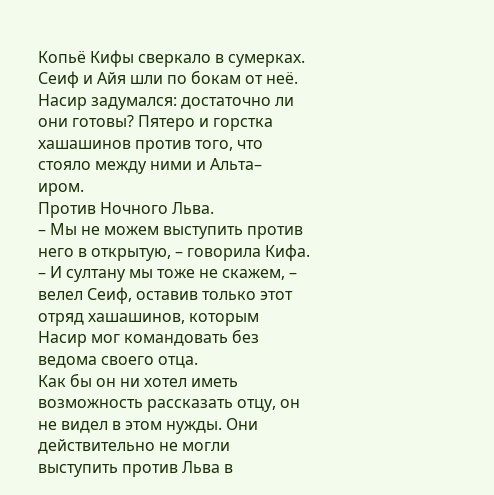Копьё Кифы сверкало в сумерках. Сеиф и Айя шли по бокам от неё. Насир задумался: достаточно ли они готовы? Пятеро и горстка хашашинов против того, что стояло между ними и Альта– иром.
Против Ночного Льва.
– Мы не можем выступить против него в открытую, – говорила Кифа.
– И султану мы тоже не скажем, – велел Сеиф, оставив только этот отряд хашашинов, которым Насир мог командовать без ведома своего отца.
Как бы он ни хотел иметь возможность рассказать отцу, он не видел в этом нужды. Они действительно не могли выступить против Льва в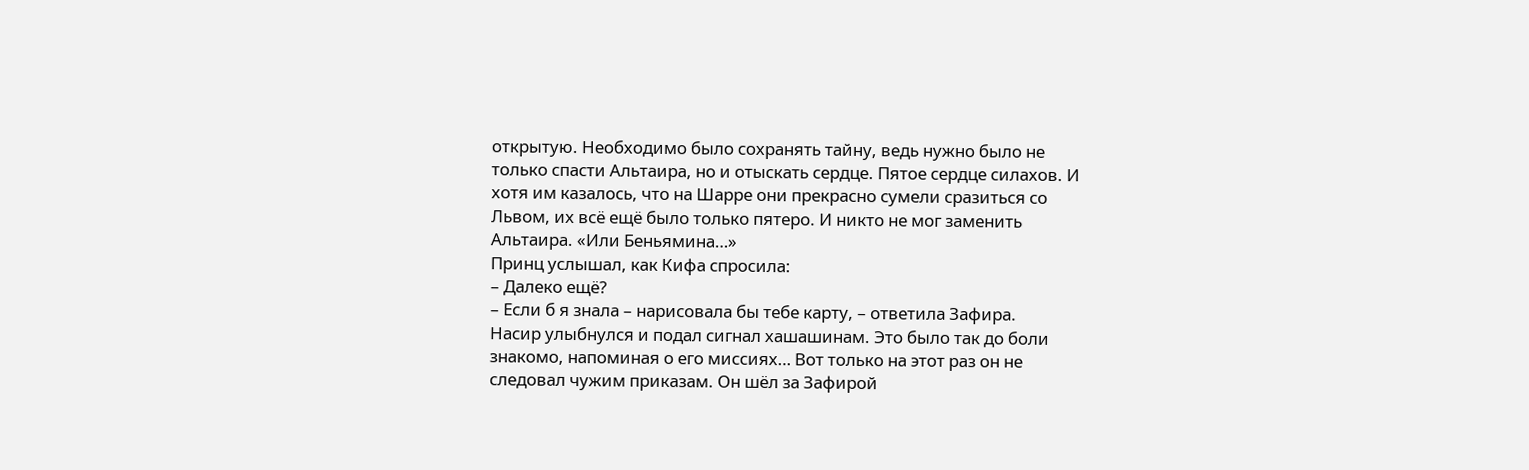открытую. Необходимо было сохранять тайну, ведь нужно было не только спасти Альтаира, но и отыскать сердце. Пятое сердце силахов. И хотя им казалось, что на Шарре они прекрасно сумели сразиться со Львом, их всё ещё было только пятеро. И никто не мог заменить Альтаира. «Или Беньямина…»
Принц услышал, как Кифа спросила:
– Далеко ещё?
– Если б я знала – нарисовала бы тебе карту, – ответила Зафира.
Насир улыбнулся и подал сигнал хашашинам. Это было так до боли знакомо, напоминая о его миссиях… Вот только на этот раз он не следовал чужим приказам. Он шёл за Зафирой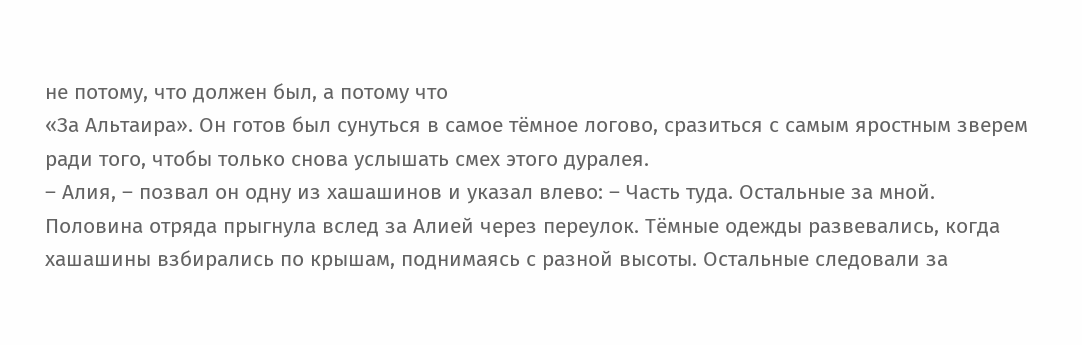не потому, что должен был, а потому что
«За Альтаира». Он готов был сунуться в самое тёмное логово, сразиться с самым яростным зверем ради того, чтобы только снова услышать смех этого дуралея.
– Алия, – позвал он одну из хашашинов и указал влево: – Часть туда. Остальные за мной.
Половина отряда прыгнула вслед за Алией через переулок. Тёмные одежды развевались, когда хашашины взбирались по крышам, поднимаясь с разной высоты. Остальные следовали за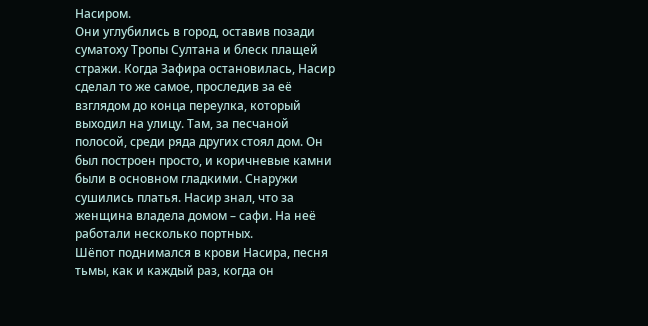Насиром.
Они углубились в город, оставив позади суматоху Тропы Султана и блеск плащей стражи. Когда Зафира остановилась, Насир сделал то же самое, проследив за её взглядом до конца переулка, который выходил на улицу. Там, за песчаной полосой, среди ряда других стоял дом. Он был построен просто, и коричневые камни были в основном гладкими. Снаружи сушились платья. Насир знал, что за женщина владела домом – сафи. На неё работали несколько портных.
Шёпот поднимался в крови Насира, песня тьмы, как и каждый раз, когда он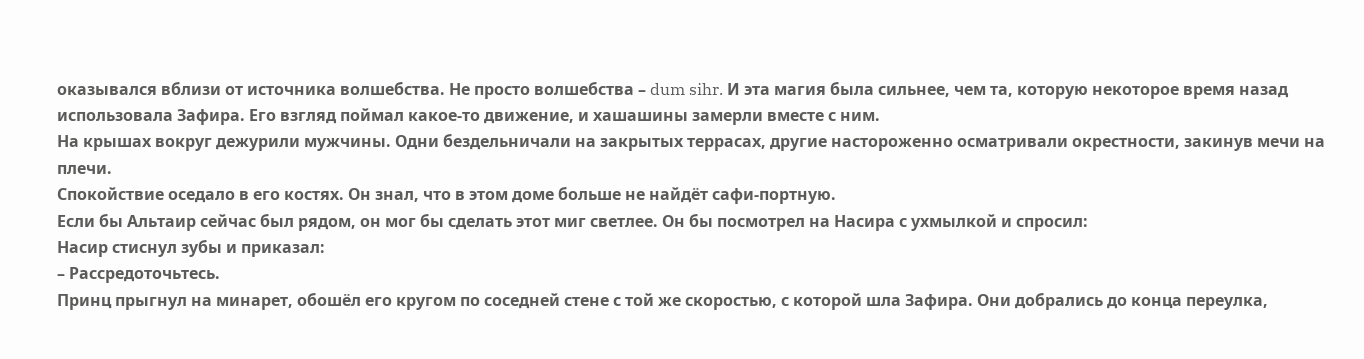оказывался вблизи от источника волшебства. Не просто волшебства – dum sihr. И эта магия была сильнее, чем та, которую некоторое время назад использовала Зафира. Его взгляд поймал какое-то движение, и хашашины замерли вместе с ним.
На крышах вокруг дежурили мужчины. Одни бездельничали на закрытых террасах, другие настороженно осматривали окрестности, закинув мечи на плечи.
Спокойствие оседало в его костях. Он знал, что в этом доме больше не найдёт сафи-портную.
Если бы Альтаир сейчас был рядом, он мог бы сделать этот миг светлее. Он бы посмотрел на Насира с ухмылкой и спросил:
Насир стиснул зубы и приказал:
– Рассредоточьтесь.
Принц прыгнул на минарет, обошёл его кругом по соседней стене с той же скоростью, с которой шла Зафира. Они добрались до конца переулка,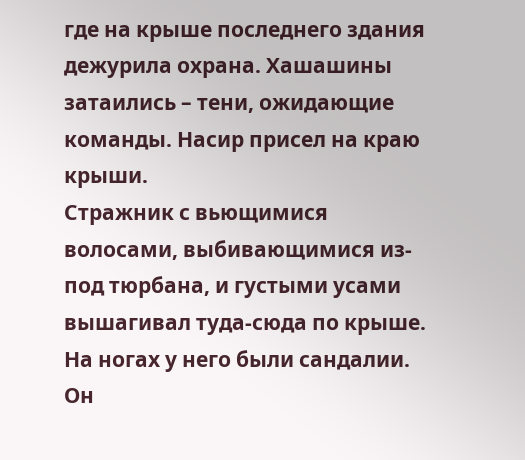где на крыше последнего здания дежурила охрана. Хашашины затаились – тени, ожидающие команды. Насир присел на краю крыши.
Стражник с вьющимися волосами, выбивающимися из-под тюрбана, и густыми усами вышагивал туда-сюда по крыше. На ногах у него были сандалии. Он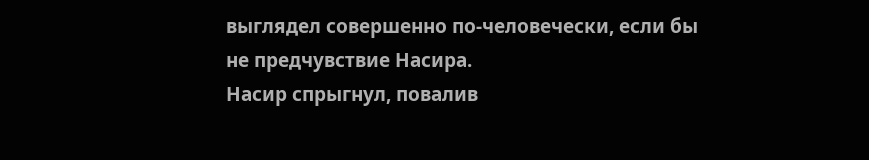выглядел совершенно по-человечески, если бы не предчувствие Насира.
Насир спрыгнул, повалив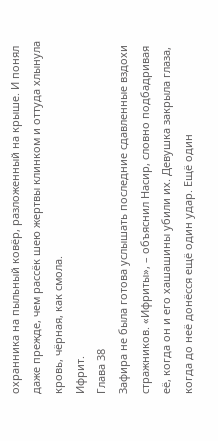охранника на пыльный ковёр, разложенный на крыше. И понял даже прежде, чем рассёк шею жертвы клинком и оттуда хлынула кровь, чёрная, как смола.
Ифрит.
Глава 38
Зафира не была готова услышать последние сдавленные вздохи стражников. «Ифриты», – объяснил Насир, словно подбадривая её, когда он и его хашашины убили их. Девушка закрыла глаза, когда до неё донёсся ещё один удар. Ещё один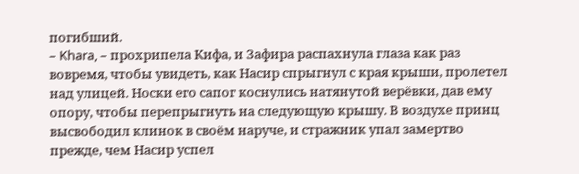погибший.
– Khara, – прохрипела Кифа, и Зафира распахнула глаза как раз вовремя, чтобы увидеть, как Насир спрыгнул с края крыши, пролетел над улицей. Носки его сапог коснулись натянутой верёвки, дав ему опору, чтобы перепрыгнуть на следующую крышу. В воздухе принц высвободил клинок в своём наруче, и стражник упал замертво прежде, чем Насир успел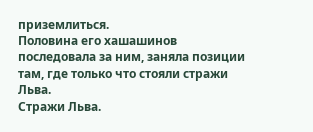приземлиться.
Половина его хашашинов последовала за ним, заняла позиции там, где только что стояли стражи Льва.
Стражи Льва.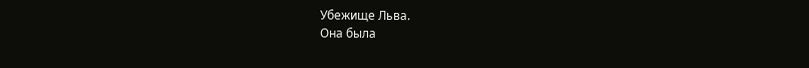Убежище Льва.
Она была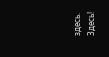здесь.
Здесь!